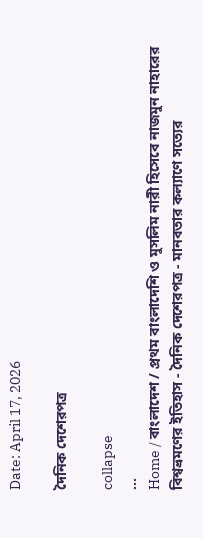Date: April 17, 2026

দৈনিক দেশেরপত্র

collapse
...
Home / বাংলাদেশ / প্রথম বাংলাদেশি ও মুসলিম নারী হিসেবে নাজমুন নাহারের বিশ্বভ্রমণের ইতিহাস - দৈনিক দেশেরপত্র - মানবতার কল্যাণে সত্যের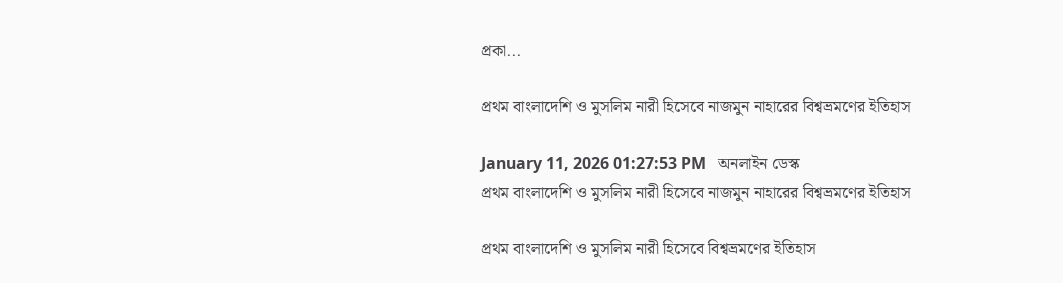প্রকা...

প্রথম বাংলাদেশি ও মুসলিম নারী হিসেবে নাজমুন নাহারের বিশ্বভ্রমণের ইতিহাস

January 11, 2026 01:27:53 PM   অনলাইন ডেস্ক
প্রথম বাংলাদেশি ও মুসলিম নারী হিসেবে নাজমুন নাহারের বিশ্বভ্রমণের ইতিহাস

প্রথম বাংলাদেশি ও মুসলিম নারী হিসেবে বিশ্বভ্রমণের ইতিহাস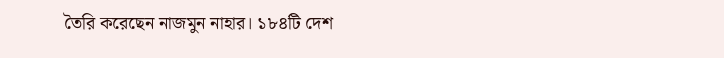তৈরি করেছেন নাজমুন নাহার। ১৮৪টি দেশ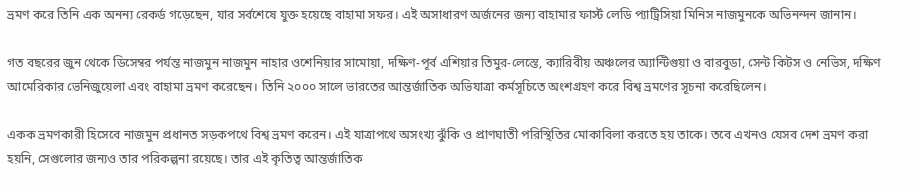ভ্রমণ করে তিনি এক অনন্য রেকর্ড গড়েছেন, যার সর্বশেষে যুক্ত হয়েছে বাহামা সফর। এই অসাধারণ অর্জনের জন্য বাহামার ফার্স্ট লেডি প্যাট্রিসিয়া মিনিস নাজমুনকে অভিনন্দন জানান।

গত বছরের জুন থেকে ডিসেম্বর পর্যন্ত নাজমুন নাজমুন নাহার ওশেনিয়ার সামোয়া, দক্ষিণ-পূর্ব এশিয়ার তিমুর-লেস্তে, ক্যারিবীয় অঞ্চলের অ্যান্টিগুয়া ও বারবুডা, সেন্ট কিটস ও নেভিস, দক্ষিণ আমেরিকার ভেনিজুয়েলা এবং বাহামা ভ্রমণ করেছেন। তিনি ২০০০ সালে ভারতের আন্তর্জাতিক অভিযাত্রা কর্মসূচিতে অংশগ্রহণ করে বিশ্ব ভ্রমণের সূচনা করেছিলেন।

একক ভ্রমণকারী হিসেবে নাজমুন প্রধানত সড়কপথে বিশ্ব ভ্রমণ করেন। এই যাত্রাপথে অসংখ্য ঝুঁকি ও প্রাণঘাতী পরিস্থিতির মোকাবিলা করতে হয় তাকে। তবে এখনও যেসব দেশ ভ্রমণ করা হয়নি, সেগুলোর জন্যও তার পরিকল্পনা রয়েছে। তার এই কৃতিত্ব আন্তর্জাতিক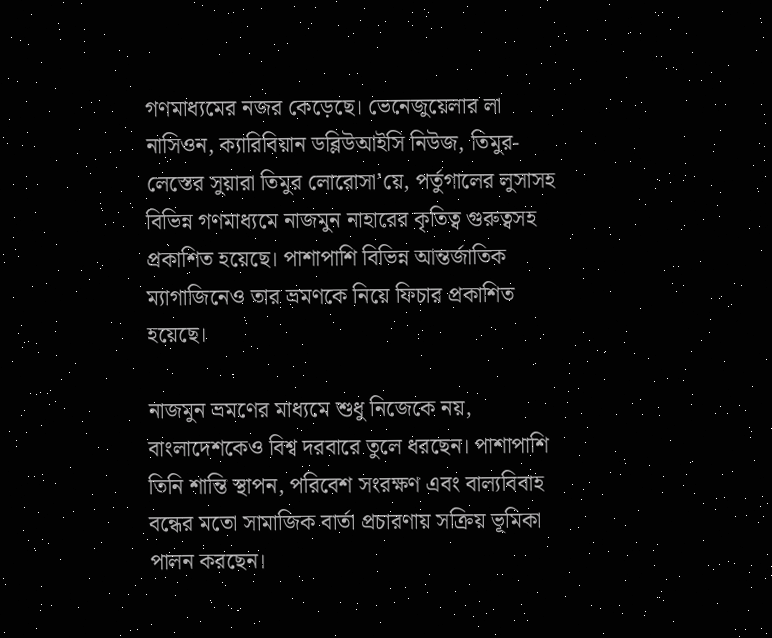গণমাধ্যমের নজর কেড়েছে। ভেনেজুয়েলার লা নাসিওন, ক্যারিবিয়ান ডব্লিউআইসি নিউজ, তিমুর-লেস্তের সুয়ারা তিমুর লোরোসা’য়ে, পর্তুগালের লুসাসহ বিভিন্ন গণমাধ্যমে নাজমুন নাহারের কৃতিত্ব গুরুত্বসহ প্রকাশিত হয়েছে। পাশাপাশি বিভিন্ন আন্তর্জাতিক ম্যাগাজিনেও তার ভ্রমণকে নিয়ে ফিচার প্রকাশিত হয়েছে।

নাজমুন ভ্রমণের মাধ্যমে শুধু নিজেকে নয়, বাংলাদেশকেও বিশ্ব দরবারে তুলে ধরছেন। পাশাপাশি তিনি শান্তি স্থাপন, পরিবেশ সংরক্ষণ এবং বাল্যবিবাহ বন্ধের মতো সামাজিক বার্তা প্রচারণায় সক্রিয় ভূমিকা পালন করছেন।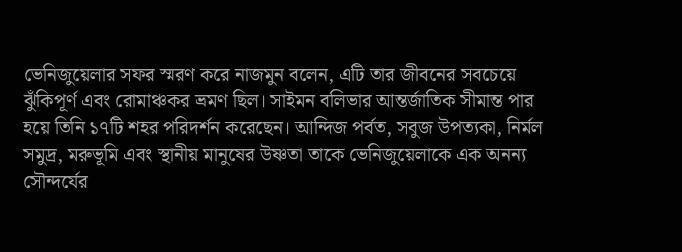ভেনিজুয়েলার সফর স্মরণ করে নাজমুন বলেন, এটি তার জীবনের সবচেয়ে ঝুঁকিপূর্ণ এবং রোমাঞ্চকর ভ্রমণ ছিল। সাইমন বলিভার আন্তর্জাতিক সীমান্ত পার হয়ে তিনি ১৭টি শহর পরিদর্শন করেছেন। আন্দিজ পর্বত, সবুজ উপত্যকা, নির্মল সমুদ্র, মরুভূমি এবং স্থানীয় মানুষের উষ্ণতা তাকে ভেনিজুয়েলাকে এক অনন্য সৌন্দর্যের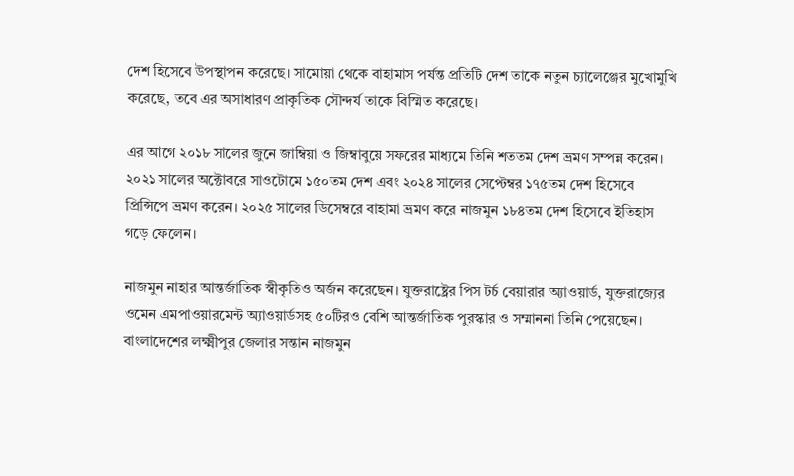দেশ হিসেবে উপস্থাপন করেছে। সামোয়া থেকে বাহামাস পর্যন্ত প্রতিটি দেশ তাকে নতুন চ্যালেঞ্জের মুখোমুখি করেছে, তবে এর অসাধারণ প্রাকৃতিক সৌন্দর্য তাকে বিস্মিত করেছে।

এর আগে ২০১৮ সালের জুনে জাম্বিয়া ও জিম্বাবুয়ে সফরের মাধ্যমে তিনি শততম দেশ ভ্রমণ সম্পন্ন করেন। ২০২১ সালের অক্টোবরে সাওটোমে ১৫০তম দেশ এবং ২০২৪ সালের সেপ্টেম্বর ১৭৫তম দেশ হিসেবে প্রিন্সিপে ভ্রমণ করেন। ২০২৫ সালের ডিসেম্বরে বাহামা ভ্রমণ করে নাজমুন ১৮৪তম দেশ হিসেবে ইতিহাস গড়ে ফেলেন।

নাজমুন নাহার আন্তর্জাতিক স্বীকৃতিও অর্জন করেছেন। যুক্তরাষ্ট্রের পিস টর্চ বেয়ারার অ্যাওয়ার্ড, যুক্তরাজ্যের ওমেন এমপাওয়ারমেন্ট অ্যাওয়ার্ডসহ ৫০টিরও বেশি আন্তর্জাতিক পুরস্কার ও সম্মাননা তিনি পেয়েছেন। বাংলাদেশের লক্ষ্মীপুর জেলার সন্তান নাজমুন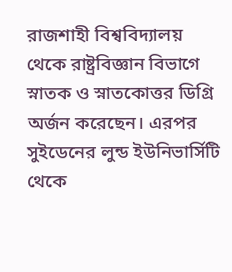রাজশাহী বিশ্ববিদ্যালয় থেকে রাষ্ট্রবিজ্ঞান বিভাগে স্নাতক ও স্নাতকোত্তর ডিগ্রি অর্জন করেছেন। এরপর সুইডেনের লুন্ড ইউনিভার্সিটি থেকে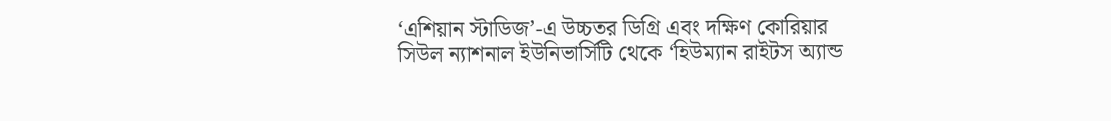‘এশিয়ান স্টাডিজ’-এ উচ্চতর ডিগ্রি এবং দক্ষিণ কোরিয়ার সিউল ন্যাশনাল ইউনিভার্সিটি থেকে ‘হিউম্যান রাইটস অ্যান্ড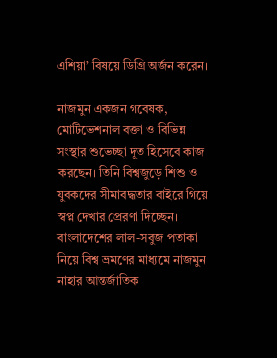এশিয়া’ বিষয়ে ডিগ্রি অর্জন করেন।

নাজমুন একজন গবেষক, মোটিভেশনাল বক্তা ও বিভিন্ন সংস্থার শুভেচ্ছা দূত হিসেবে কাজ করছেন। তিনি বিশ্বজুড়ে শিশু ও যুবকদের সীমাবদ্ধতার বাইরে গিয়ে স্বপ্ন দেখার প্রেরণা দিচ্ছেন। বাংলাদেশের লাল-সবুজ পতাকা নিয়ে বিশ্ব ভ্রমণের মাধ্যমে নাজমুন নাহার আন্তর্জাতিক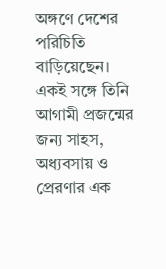অঙ্গণে দেশের পরিচিতি বাড়িয়েছেন। একই সঙ্গে তিনি আগামী প্রজন্মের জন্য সাহস, অধ্যবসায় ও প্রেরণার এক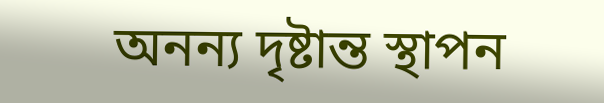অনন্য দৃষ্টান্ত স্থাপন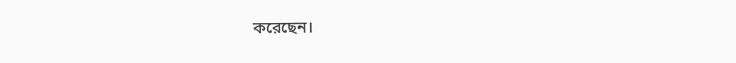করেছেন।